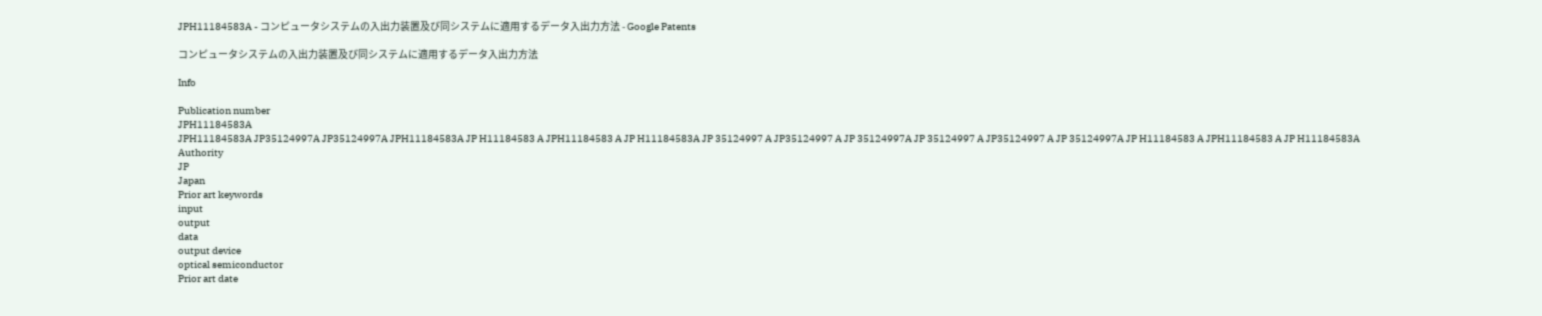JPH11184583A - コンピュータシステムの入出力装置及び同システムに適用するデータ入出力方法 - Google Patents

コンピュータシステムの入出力装置及び同システムに適用するデータ入出力方法

Info

Publication number
JPH11184583A
JPH11184583A JP35124997A JP35124997A JPH11184583A JP H11184583 A JPH11184583 A JP H11184583A JP 35124997 A JP35124997 A JP 35124997A JP 35124997 A JP35124997 A JP 35124997A JP H11184583 A JPH11184583 A JP H11184583A
Authority
JP
Japan
Prior art keywords
input
output
data
output device
optical semiconductor
Prior art date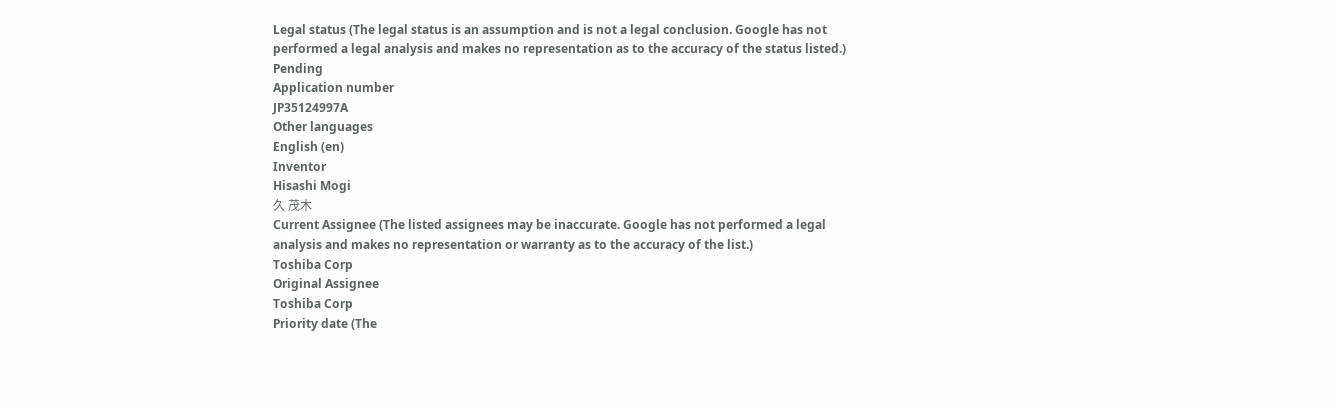Legal status (The legal status is an assumption and is not a legal conclusion. Google has not performed a legal analysis and makes no representation as to the accuracy of the status listed.)
Pending
Application number
JP35124997A
Other languages
English (en)
Inventor
Hisashi Mogi
久 茂木
Current Assignee (The listed assignees may be inaccurate. Google has not performed a legal analysis and makes no representation or warranty as to the accuracy of the list.)
Toshiba Corp
Original Assignee
Toshiba Corp
Priority date (The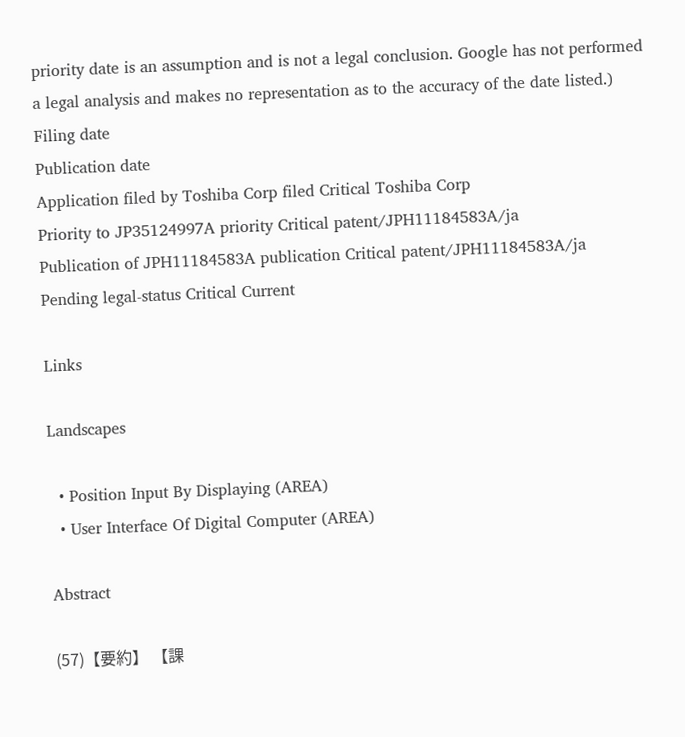priority date is an assumption and is not a legal conclusion. Google has not performed a legal analysis and makes no representation as to the accuracy of the date listed.)
Filing date
Publication date
Application filed by Toshiba Corp filed Critical Toshiba Corp
Priority to JP35124997A priority Critical patent/JPH11184583A/ja
Publication of JPH11184583A publication Critical patent/JPH11184583A/ja
Pending legal-status Critical Current

Links

Landscapes

  • Position Input By Displaying (AREA)
  • User Interface Of Digital Computer (AREA)

Abstract

(57)【要約】 【課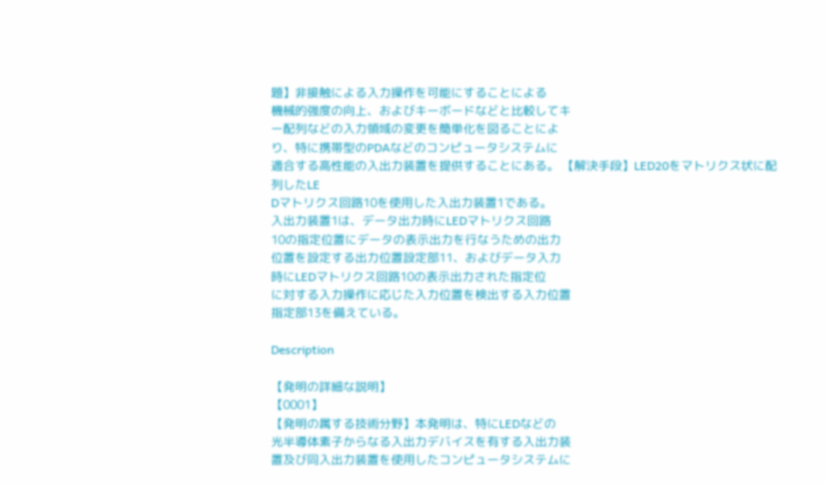題】非接触による入力操作を可能にすることによる
機械的強度の向上、およびキーボードなどと比較してキ
ー配列などの入力領域の変更を簡単化を図ることによ
り、特に携帯型のPDAなどのコンピュータシステムに
適合する高性能の入出力装置を提供することにある。 【解決手段】LED20をマトリクス状に配列したLE
Dマトリクス回路10を使用した入出力装置1である。
入出力装置1は、データ出力時にLEDマトリクス回路
10の指定位置にデータの表示出力を行なうための出力
位置を設定する出力位置設定部11、およびデータ入力
時にLEDマトリクス回路10の表示出力された指定位
に対する入力操作に応じた入力位置を検出する入力位置
指定部13を備えている。

Description

【発明の詳細な説明】
【0001】
【発明の属する技術分野】本発明は、特にLEDなどの
光半導体素子からなる入出力デバイスを有する入出力装
置及び同入出力装置を使用したコンピュータシステムに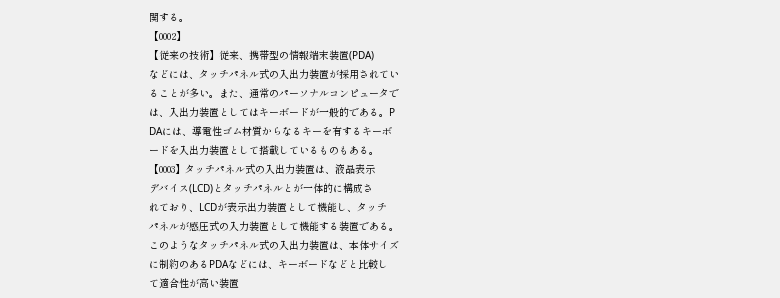関する。
【0002】
【従来の技術】従来、携帯型の情報端末装置(PDA)
などには、タッチパネル式の入出力装置が採用されてい
ることが多い。また、通常のパーソナルコンピュータで
は、入出力装置としてはキーボードが一般的である。P
DAには、導電性ゴム材質からなるキーを有するキーボ
ードを入出力装置として搭載しているものもある。
【0003】タッチパネル式の入出力装置は、液晶表示
デバイス(LCD)とタッチパネルとが一体的に構成さ
れており、LCDが表示出力装置として機能し、タッチ
パネルが感圧式の入力装置として機能する装置である。
このようなタッチパネル式の入出力装置は、本体サイズ
に制約のあるPDAなどには、キーボードなどと比較し
て適合性が高い装置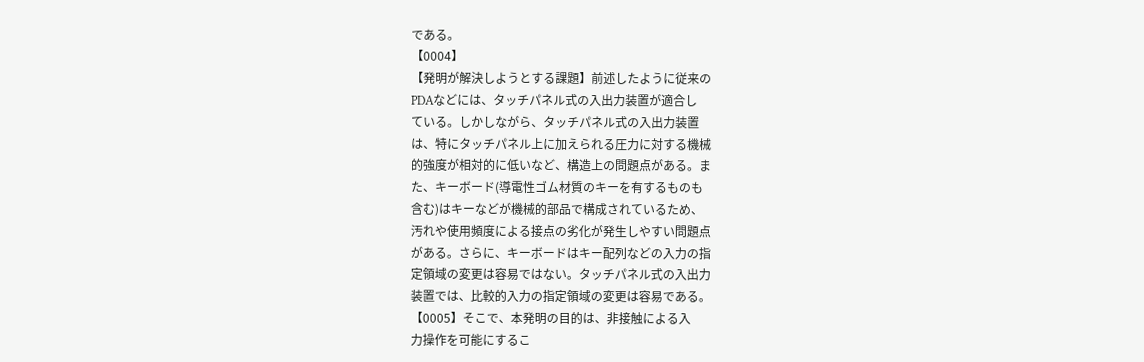である。
【0004】
【発明が解決しようとする課題】前述したように従来の
PDAなどには、タッチパネル式の入出力装置が適合し
ている。しかしながら、タッチパネル式の入出力装置
は、特にタッチパネル上に加えられる圧力に対する機械
的強度が相対的に低いなど、構造上の問題点がある。ま
た、キーボード(導電性ゴム材質のキーを有するものも
含む)はキーなどが機械的部品で構成されているため、
汚れや使用頻度による接点の劣化が発生しやすい問題点
がある。さらに、キーボードはキー配列などの入力の指
定領域の変更は容易ではない。タッチパネル式の入出力
装置では、比較的入力の指定領域の変更は容易である。
【0005】そこで、本発明の目的は、非接触による入
力操作を可能にするこ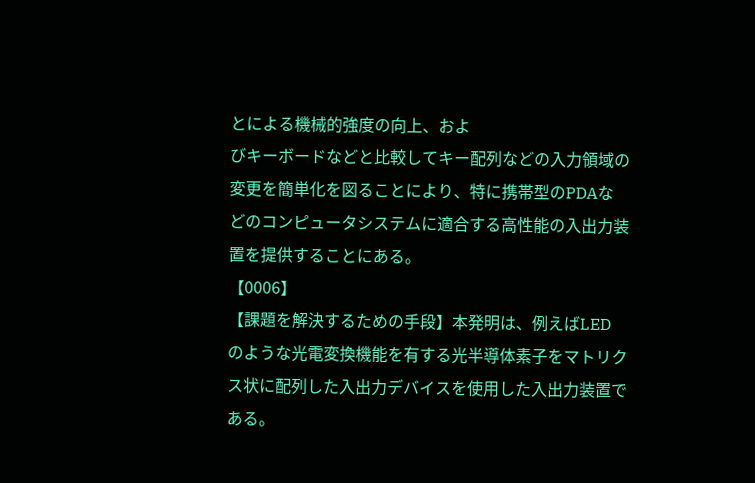とによる機械的強度の向上、およ
びキーボードなどと比較してキー配列などの入力領域の
変更を簡単化を図ることにより、特に携帯型のPDAな
どのコンピュータシステムに適合する高性能の入出力装
置を提供することにある。
【0006】
【課題を解決するための手段】本発明は、例えばLED
のような光電変換機能を有する光半導体素子をマトリク
ス状に配列した入出力デバイスを使用した入出力装置で
ある。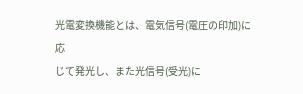光電変換機能とは、電気信号(電圧の印加)に応
じて発光し、また光信号(受光)に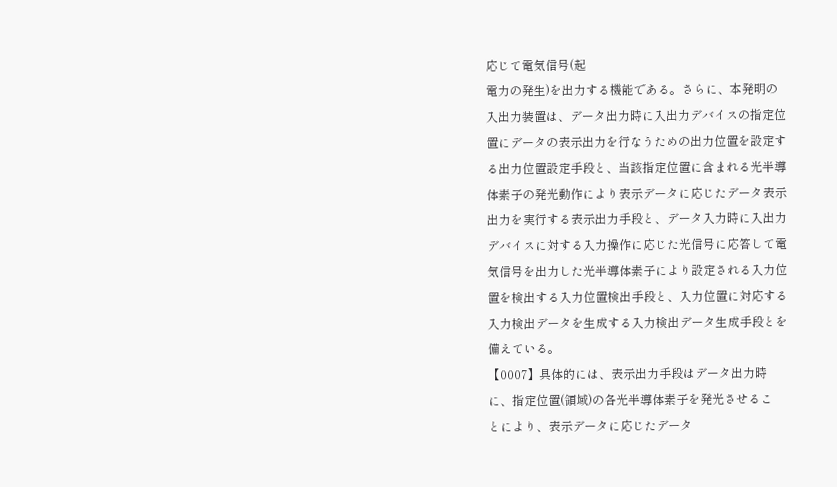応じて電気信号(起
電力の発生)を出力する機能である。さらに、本発明の
入出力装置は、データ出力時に入出力デバイスの指定位
置にデータの表示出力を行なうための出力位置を設定す
る出力位置設定手段と、当該指定位置に含まれる光半導
体素子の発光動作により表示データに応じたデータ表示
出力を実行する表示出力手段と、データ入力時に入出力
デバイスに対する入力操作に応じた光信号に応答して電
気信号を出力した光半導体素子により設定される入力位
置を検出する入力位置検出手段と、入力位置に対応する
入力検出データを生成する入力検出データ生成手段とを
備えている。
【0007】具体的には、表示出力手段はデータ出力時
に、指定位置(領域)の各光半導体素子を発光させるこ
とにより、表示データに応じたデータ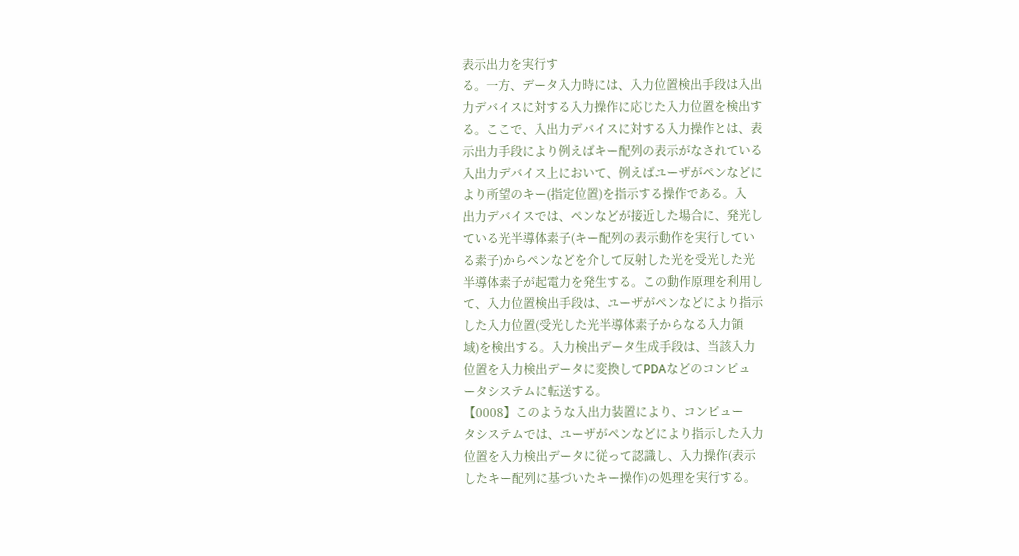表示出力を実行す
る。一方、データ入力時には、入力位置検出手段は入出
力デバイスに対する入力操作に応じた入力位置を検出す
る。ここで、入出力デバイスに対する入力操作とは、表
示出力手段により例えばキー配列の表示がなされている
入出力デバイス上において、例えばユーザがペンなどに
より所望のキー(指定位置)を指示する操作である。入
出力デバイスでは、ペンなどが接近した場合に、発光し
ている光半導体素子(キー配列の表示動作を実行してい
る素子)からペンなどを介して反射した光を受光した光
半導体素子が起電力を発生する。この動作原理を利用し
て、入力位置検出手段は、ユーザがペンなどにより指示
した入力位置(受光した光半導体素子からなる入力領
域)を検出する。入力検出データ生成手段は、当該入力
位置を入力検出データに変換してPDAなどのコンピュ
ータシステムに転送する。
【0008】このような入出力装置により、コンピュー
タシステムでは、ユーザがペンなどにより指示した入力
位置を入力検出データに従って認識し、入力操作(表示
したキー配列に基づいたキー操作)の処理を実行する。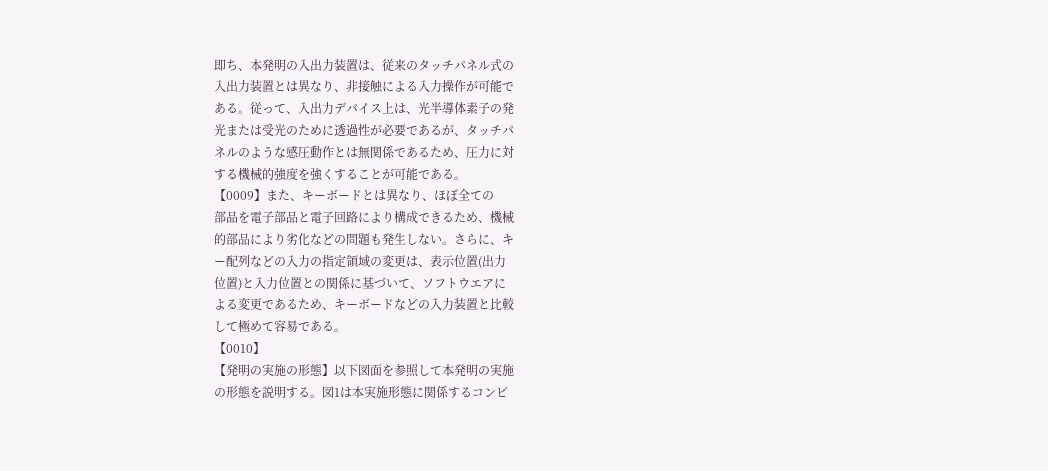即ち、本発明の入出力装置は、従来のタッチパネル式の
入出力装置とは異なり、非接触による入力操作が可能で
ある。従って、入出力デバイス上は、光半導体素子の発
光または受光のために透過性が必要であるが、タッチパ
ネルのような感圧動作とは無関係であるため、圧力に対
する機械的強度を強くすることが可能である。
【0009】また、キーボードとは異なり、ほぼ全ての
部品を電子部品と電子回路により構成できるため、機械
的部品により劣化などの問題も発生しない。さらに、キ
ー配列などの入力の指定領域の変更は、表示位置(出力
位置)と入力位置との関係に基づいて、ソフトウエアに
よる変更であるため、キーボードなどの入力装置と比較
して極めて容易である。
【0010】
【発明の実施の形態】以下図面を参照して本発明の実施
の形態を説明する。図1は本実施形態に関係するコンピ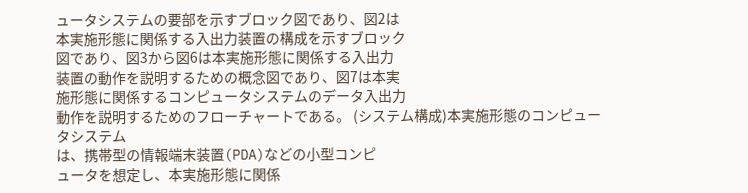ュータシステムの要部を示すブロック図であり、図2は
本実施形態に関係する入出力装置の構成を示すブロック
図であり、図3から図6は本実施形態に関係する入出力
装置の動作を説明するための概念図であり、図7は本実
施形態に関係するコンピュータシステムのデータ入出力
動作を説明するためのフローチャートである。 (システム構成)本実施形態のコンピュータシステム
は、携帯型の情報端末装置(PDA)などの小型コンピ
ュータを想定し、本実施形態に関係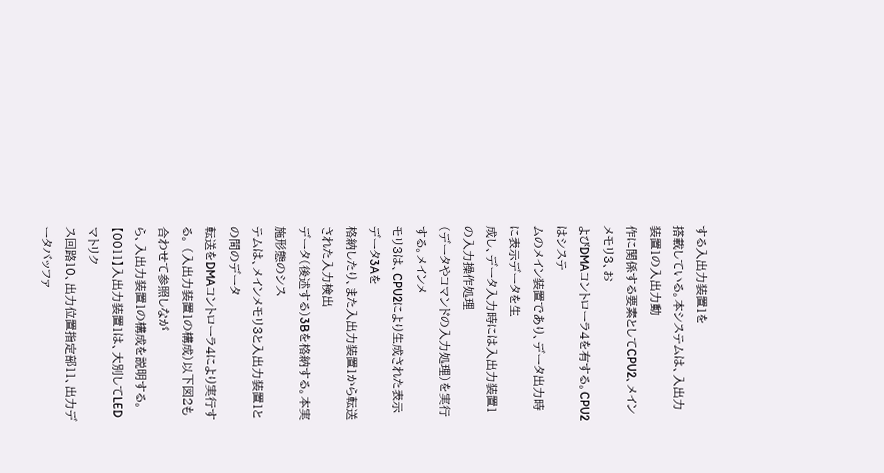する入出力装置1を
搭載している。本システムは、入出力装置1の入出力動
作に関係する要素としてCPU2、メインメモリ3、お
よびDMAコントローラ4を有する。CPU2はシステ
ムのメイン装置であり、データ出力時に表示データを生
成し、データ入力時には入出力装置1の入力操作処理
(データやコマンドの入力処理)を実行する。メインメ
モリ3は、CPU2により生成された表示データ3Aを
格納したり、また入出力装置1から転送された入力検出
データ(後述する)3Bを格納する。本実施形態のシス
テムは、メインメモリ3と入出力装置1との間のデータ
転送をDMAコントローラ4により実行する。 (入出力装置1の構成)以下図2も合わせて参照しなが
ら、入出力装置1の構成を説明する。
【0011】入出力装置1は、大別してLEDマトリク
ス回路10、出力位置指定部11、出力データバッファ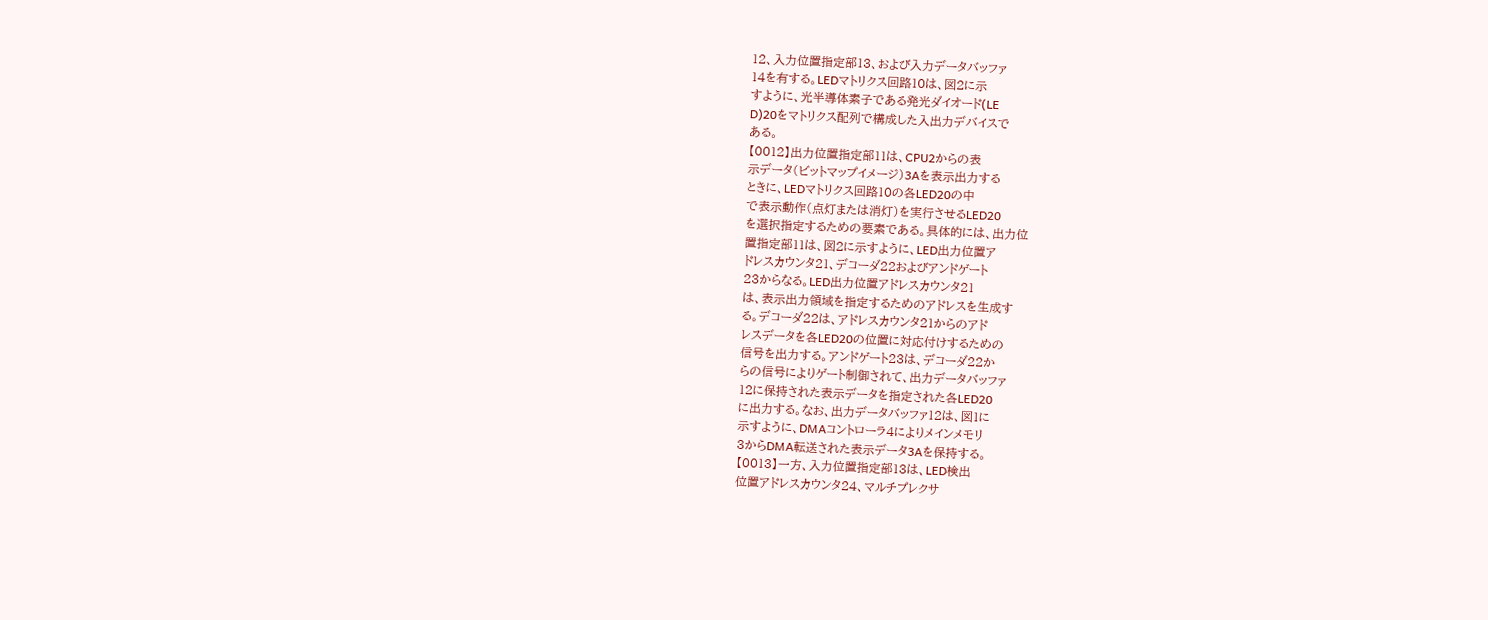12、入力位置指定部13、および入力データバッファ
14を有する。LEDマトリクス回路10は、図2に示
すように、光半導体素子である発光ダイオード(LE
D)20をマトリクス配列で構成した入出力デバイスで
ある。
【0012】出力位置指定部11は、CPU2からの表
示データ(ビットマップイメージ)3Aを表示出力する
ときに、LEDマトリクス回路10の各LED20の中
で表示動作(点灯または消灯)を実行させるLED20
を選択指定するための要素である。具体的には、出力位
置指定部11は、図2に示すように、LED出力位置ア
ドレスカウンタ21、デコーダ22およびアンドゲート
23からなる。LED出力位置アドレスカウンタ21
は、表示出力領域を指定するためのアドレスを生成す
る。デコーダ22は、アドレスカウンタ21からのアド
レスデータを各LED20の位置に対応付けするための
信号を出力する。アンドゲート23は、デコーダ22か
らの信号によりゲート制御されて、出力データバッファ
12に保持された表示データを指定された各LED20
に出力する。なお、出力データバッファ12は、図1に
示すように、DMAコントローラ4によりメインメモリ
3からDMA転送された表示データ3Aを保持する。
【0013】一方、入力位置指定部13は、LED検出
位置アドレスカウンタ24、マルチプレクサ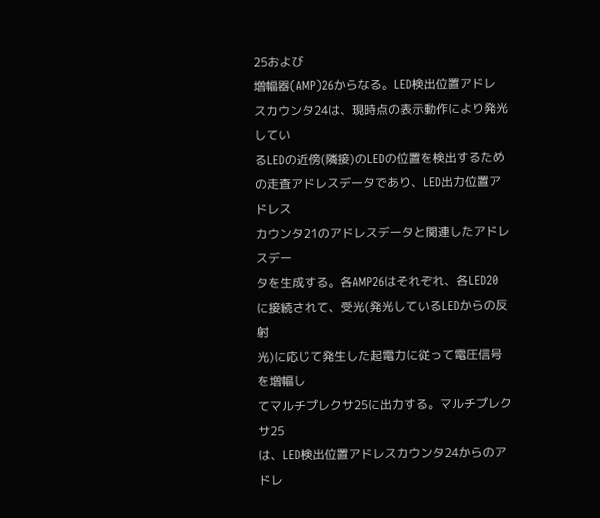25および
増幅器(AMP)26からなる。LED検出位置アドレ
スカウンタ24は、現時点の表示動作により発光してい
るLEDの近傍(隣接)のLEDの位置を検出するため
の走査アドレスデータであり、LED出力位置アドレス
カウンタ21のアドレスデータと関連したアドレスデー
タを生成する。各AMP26はそれぞれ、各LED20
に接続されて、受光(発光しているLEDからの反射
光)に応じて発生した起電力に従って電圧信号を増幅し
てマルチプレクサ25に出力する。マルチプレクサ25
は、LED検出位置アドレスカウンタ24からのアドレ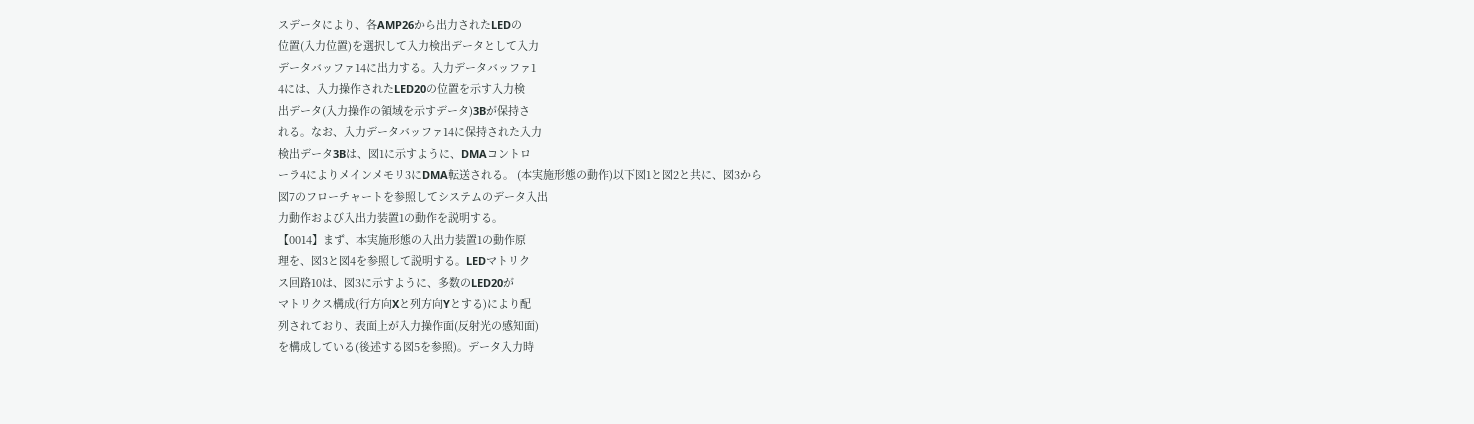スデータにより、各AMP26から出力されたLEDの
位置(入力位置)を選択して入力検出データとして入力
データバッファ14に出力する。入力データバッファ1
4には、入力操作されたLED20の位置を示す入力検
出データ(入力操作の領域を示すデータ)3Bが保持さ
れる。なお、入力データバッファ14に保持された入力
検出データ3Bは、図1に示すように、DMAコントロ
ーラ4によりメインメモリ3にDMA転送される。 (本実施形態の動作)以下図1と図2と共に、図3から
図7のフローチャートを参照してシステムのデータ入出
力動作および入出力装置1の動作を説明する。
【0014】まず、本実施形態の入出力装置1の動作原
理を、図3と図4を参照して説明する。LEDマトリク
ス回路10は、図3に示すように、多数のLED20が
マトリクス構成(行方向Xと列方向Yとする)により配
列されており、表面上が入力操作面(反射光の感知面)
を構成している(後述する図5を参照)。データ入力時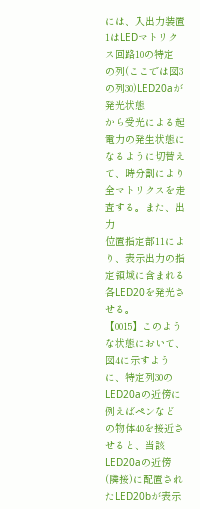には、入出力装置1はLEDマトリクス回路10の特定
の列(ここでは図3の列30)LED20aが発光状態
から受光による起電力の発生状態になるように切替え
て、時分割により全マトリクスを走査する。また、出力
位置指定部11により、表示出力の指定領域に含まれる
各LED20を発光させる。
【0015】このような状態において、図4に示すよう
に、特定列30のLED20aの近傍に例えばペンなど
の物体40を接近させると、当該LED20aの近傍
(隣接)に配置されたLED20bが表示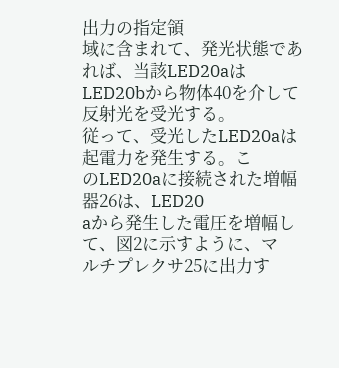出力の指定領
域に含まれて、発光状態であれば、当該LED20aは
LED20bから物体40を介して反射光を受光する。
従って、受光したLED20aは起電力を発生する。こ
のLED20aに接続された増幅器26は、LED20
aから発生した電圧を増幅して、図2に示すように、マ
ルチプレクサ25に出力す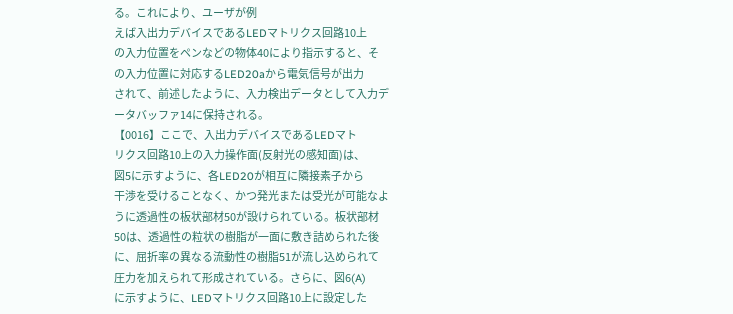る。これにより、ユーザが例
えば入出力デバイスであるLEDマトリクス回路10上
の入力位置をペンなどの物体40により指示すると、そ
の入力位置に対応するLED20aから電気信号が出力
されて、前述したように、入力検出データとして入力デ
ータバッファ14に保持される。
【0016】ここで、入出力デバイスであるLEDマト
リクス回路10上の入力操作面(反射光の感知面)は、
図5に示すように、各LED20が相互に隣接素子から
干渉を受けることなく、かつ発光または受光が可能なよ
うに透過性の板状部材50が設けられている。板状部材
50は、透過性の粒状の樹脂が一面に敷き詰められた後
に、屈折率の異なる流動性の樹脂51が流し込められて
圧力を加えられて形成されている。さらに、図6(A)
に示すように、LEDマトリクス回路10上に設定した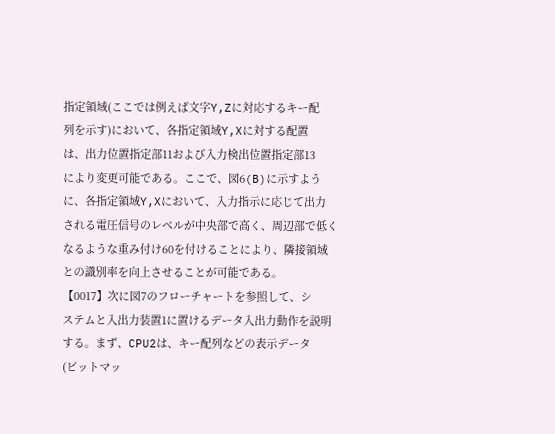指定領域(ここでは例えば文字Y,Zに対応するキー配
列を示す)において、各指定領域Y,Xに対する配置
は、出力位置指定部11および入力検出位置指定部13
により変更可能である。ここで、図6(B)に示すよう
に、各指定領域Y,Xにおいて、入力指示に応じて出力
される電圧信号のレベルが中央部で高く、周辺部で低く
なるような重み付け60を付けることにより、隣接領域
との識別率を向上させることが可能である。
【0017】次に図7のフローチャートを参照して、シ
ステムと入出力装置1に置けるデータ入出力動作を説明
する。まず、CPU2は、キー配列などの表示データ
(ビットマッ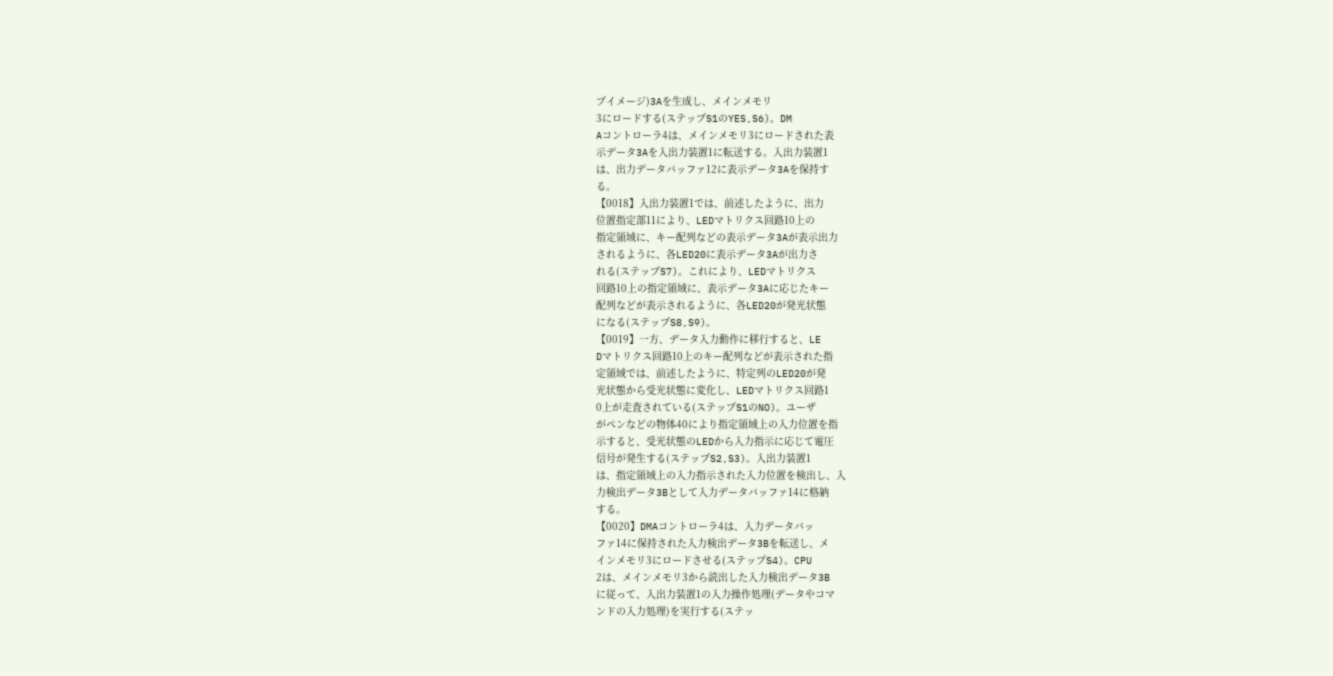プイメージ)3Aを生成し、メインメモリ
3にロードする(ステップS1のYES,S6)。DM
Aコントローラ4は、メインメモリ3にロードされた表
示データ3Aを入出力装置1に転送する。入出力装置1
は、出力データバッファ12に表示データ3Aを保持す
る。
【0018】入出力装置1では、前述したように、出力
位置指定部11により、LEDマトリクス回路10上の
指定領域に、キー配列などの表示データ3Aが表示出力
されるように、各LED20に表示データ3Aが出力さ
れる(ステップS7)。これにより、LEDマトリクス
回路10上の指定領域に、表示データ3Aに応じたキー
配列などが表示されるように、各LED20が発光状態
になる(ステップS8,S9)。
【0019】一方、データ入力動作に移行すると、LE
Dマトリクス回路10上のキー配列などが表示された指
定領域では、前述したように、特定列のLED20が発
光状態から受光状態に変化し、LEDマトリクス回路1
0上が走査されている(ステップS1のNO)。ユーザ
がペンなどの物体40により指定領域上の入力位置を指
示すると、受光状態のLEDから入力指示に応じて電圧
信号が発生する(ステップS2,S3)。入出力装置1
は、指定領域上の入力指示された入力位置を検出し、入
力検出データ3Bとして入力データバッファ14に格納
する。
【0020】DMAコントローラ4は、入力データバッ
ファ14に保持された入力検出データ3Bを転送し、メ
インメモリ3にロードさせる(ステップS4)。CPU
2は、メインメモリ3から読出した入力検出データ3B
に従って、入出力装置1の入力操作処理(データやコマ
ンドの入力処理)を実行する(ステッ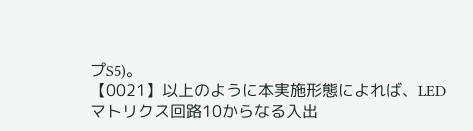プS5)。
【0021】以上のように本実施形態によれば、LED
マトリクス回路10からなる入出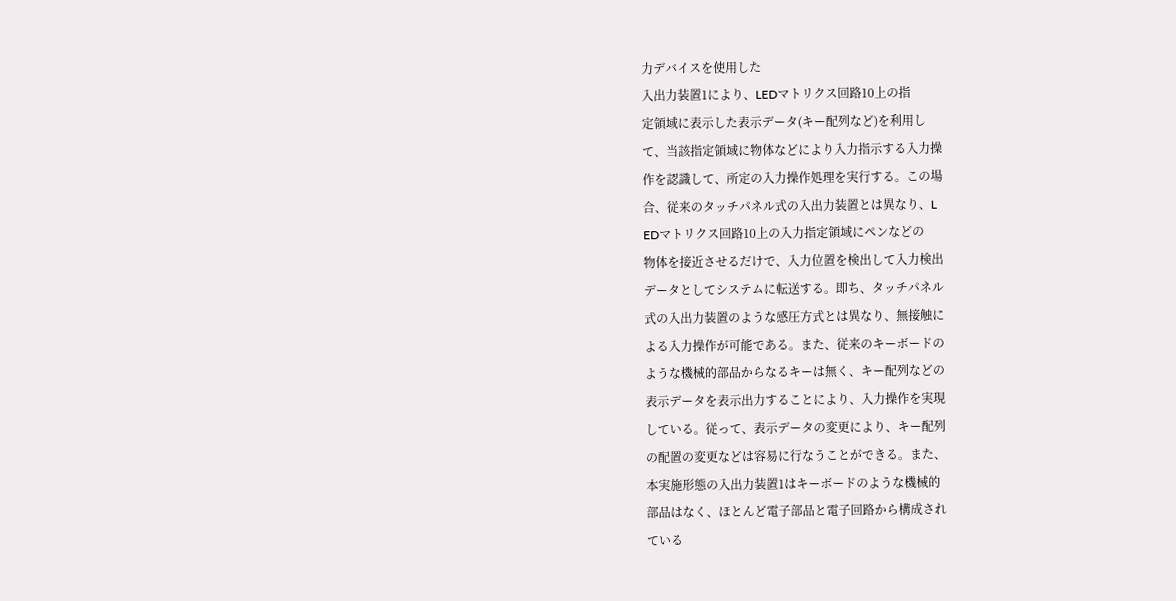力デバイスを使用した
入出力装置1により、LEDマトリクス回路10上の指
定領域に表示した表示データ(キー配列など)を利用し
て、当該指定領域に物体などにより入力指示する入力操
作を認識して、所定の入力操作処理を実行する。この場
合、従来のタッチパネル式の入出力装置とは異なり、L
EDマトリクス回路10上の入力指定領域にペンなどの
物体を接近させるだけで、入力位置を検出して入力検出
データとしてシステムに転送する。即ち、タッチパネル
式の入出力装置のような感圧方式とは異なり、無接触に
よる入力操作が可能である。また、従来のキーボードの
ような機械的部品からなるキーは無く、キー配列などの
表示データを表示出力することにより、入力操作を実現
している。従って、表示データの変更により、キー配列
の配置の変更などは容易に行なうことができる。また、
本実施形態の入出力装置1はキーボードのような機械的
部品はなく、ほとんど電子部品と電子回路から構成され
ている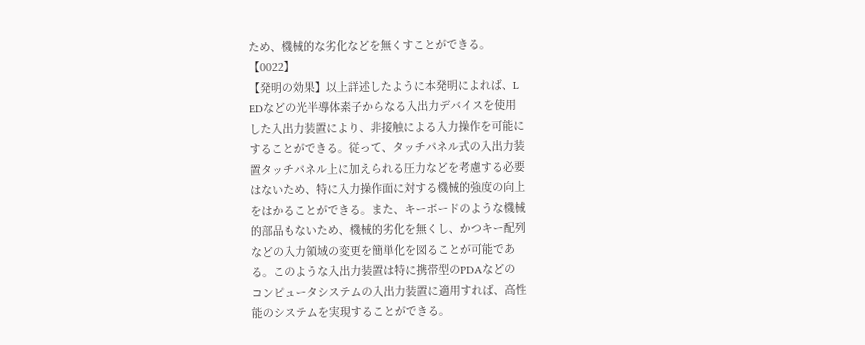ため、機械的な劣化などを無くすことができる。
【0022】
【発明の効果】以上詳述したように本発明によれば、L
EDなどの光半導体素子からなる入出力デバイスを使用
した入出力装置により、非接触による入力操作を可能に
することができる。従って、タッチパネル式の入出力装
置タッチパネル上に加えられる圧力などを考慮する必要
はないため、特に入力操作面に対する機械的強度の向上
をはかることができる。また、キーボードのような機械
的部品もないため、機械的劣化を無くし、かつキー配列
などの入力領域の変更を簡単化を図ることが可能であ
る。このような入出力装置は特に携帯型のPDAなどの
コンピュータシステムの入出力装置に適用すれば、高性
能のシステムを実現することができる。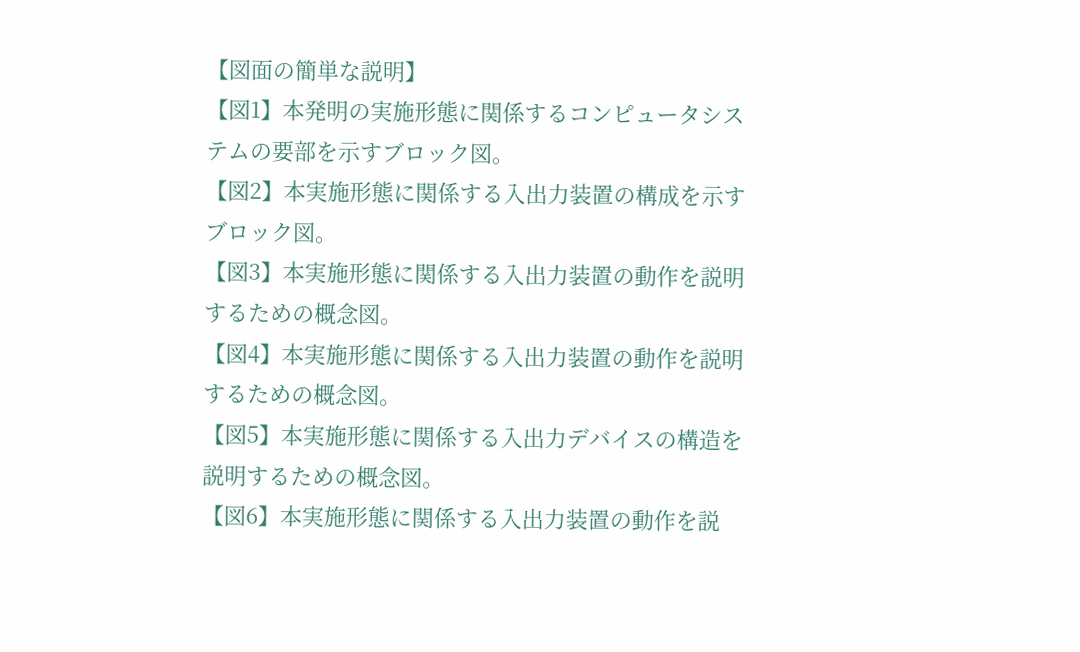【図面の簡単な説明】
【図1】本発明の実施形態に関係するコンピュータシス
テムの要部を示すブロック図。
【図2】本実施形態に関係する入出力装置の構成を示す
ブロック図。
【図3】本実施形態に関係する入出力装置の動作を説明
するための概念図。
【図4】本実施形態に関係する入出力装置の動作を説明
するための概念図。
【図5】本実施形態に関係する入出力デバイスの構造を
説明するための概念図。
【図6】本実施形態に関係する入出力装置の動作を説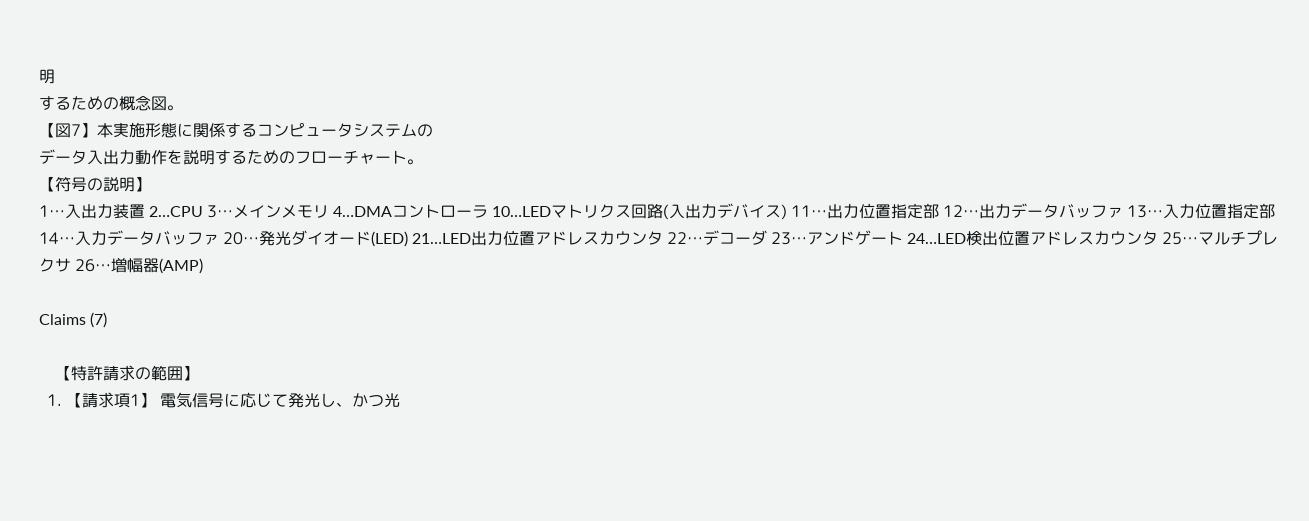明
するための概念図。
【図7】本実施形態に関係するコンピュータシステムの
データ入出力動作を説明するためのフローチャート。
【符号の説明】
1…入出力装置 2…CPU 3…メインメモリ 4…DMAコントローラ 10…LEDマトリクス回路(入出力デバイス) 11…出力位置指定部 12…出力データバッファ 13…入力位置指定部 14…入力データバッファ 20…発光ダイオード(LED) 21…LED出力位置アドレスカウンタ 22…デコーダ 23…アンドゲート 24…LED検出位置アドレスカウンタ 25…マルチプレクサ 26…増幅器(AMP)

Claims (7)

    【特許請求の範囲】
  1. 【請求項1】 電気信号に応じて発光し、かつ光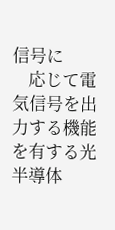信号に
    応じて電気信号を出力する機能を有する光半導体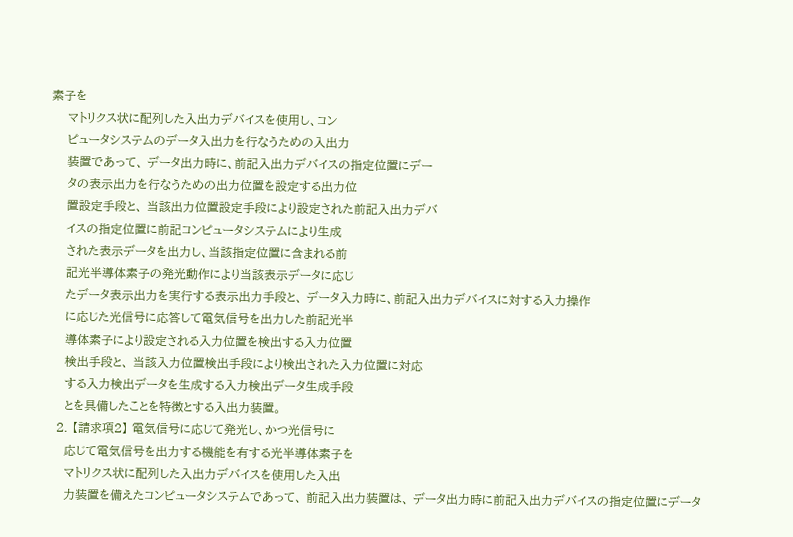素子を
    マトリクス状に配列した入出力デバイスを使用し、コン
    ピュータシステムのデータ入出力を行なうための入出力
    装置であって、 データ出力時に、前記入出力デバイスの指定位置にデー
    タの表示出力を行なうための出力位置を設定する出力位
    置設定手段と、 当該出力位置設定手段により設定された前記入出力デバ
    イスの指定位置に前記コンピュータシステムにより生成
    された表示データを出力し、当該指定位置に含まれる前
    記光半導体素子の発光動作により当該表示データに応じ
    たデータ表示出力を実行する表示出力手段と、 データ入力時に、前記入出力デバイスに対する入力操作
    に応じた光信号に応答して電気信号を出力した前記光半
    導体素子により設定される入力位置を検出する入力位置
    検出手段と、 当該入力位置検出手段により検出された入力位置に対応
    する入力検出データを生成する入力検出データ生成手段
    とを具備したことを特徴とする入出力装置。
  2. 【請求項2】 電気信号に応じて発光し、かつ光信号に
    応じて電気信号を出力する機能を有する光半導体素子を
    マトリクス状に配列した入出力デバイスを使用した入出
    力装置を備えたコンピュータシステムであって、 前記入出力装置は、 データ出力時に前記入出力デバイスの指定位置にデータ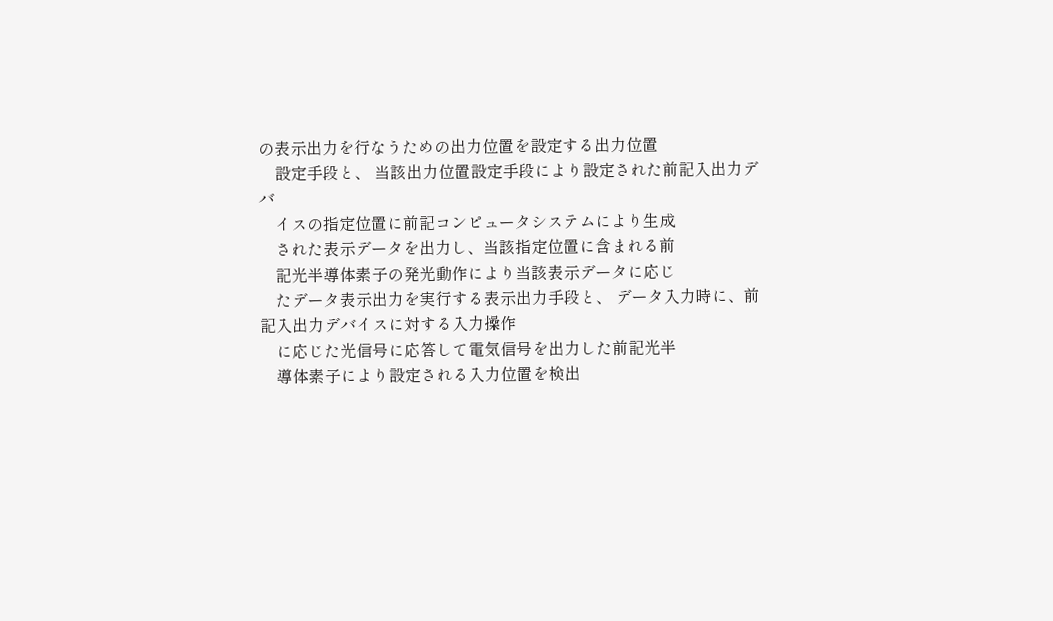の表示出力を行なうための出力位置を設定する出力位置
    設定手段と、 当該出力位置設定手段により設定された前記入出力デバ
    イスの指定位置に前記コンピュータシステムにより生成
    された表示データを出力し、当該指定位置に含まれる前
    記光半導体素子の発光動作により当該表示データに応じ
    たデータ表示出力を実行する表示出力手段と、 データ入力時に、前記入出力デバイスに対する入力操作
    に応じた光信号に応答して電気信号を出力した前記光半
    導体素子により設定される入力位置を検出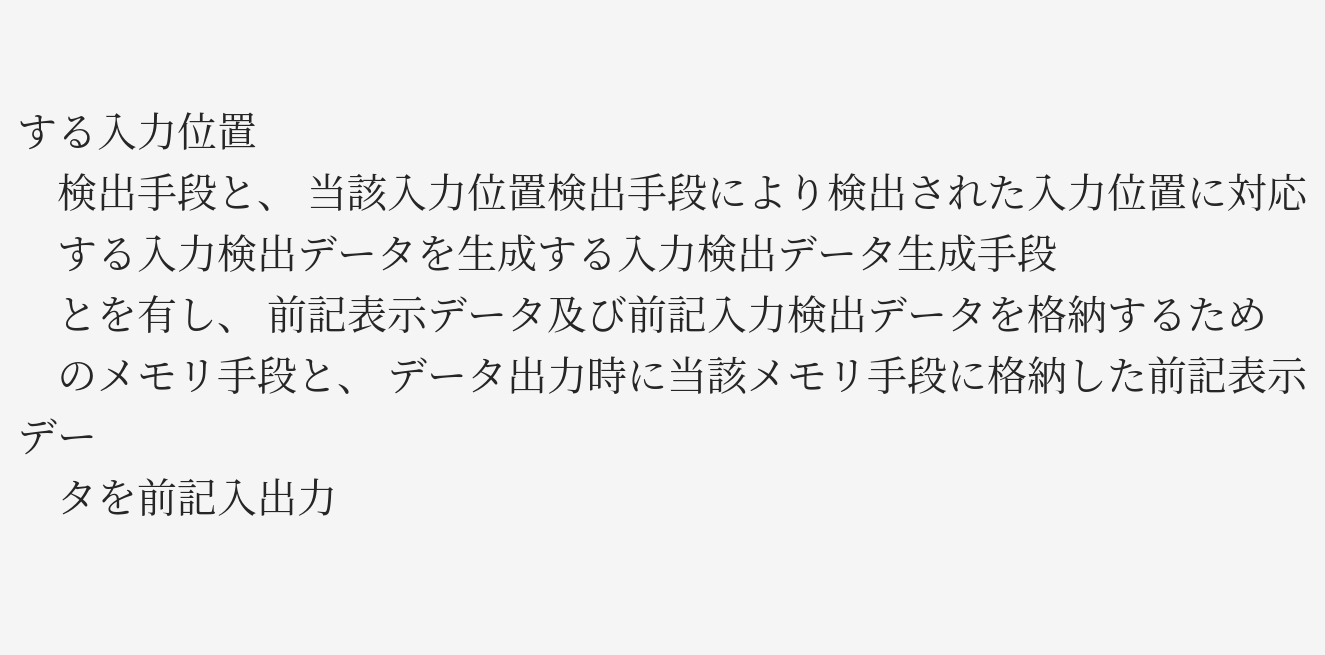する入力位置
    検出手段と、 当該入力位置検出手段により検出された入力位置に対応
    する入力検出データを生成する入力検出データ生成手段
    とを有し、 前記表示データ及び前記入力検出データを格納するため
    のメモリ手段と、 データ出力時に当該メモリ手段に格納した前記表示デー
    タを前記入出力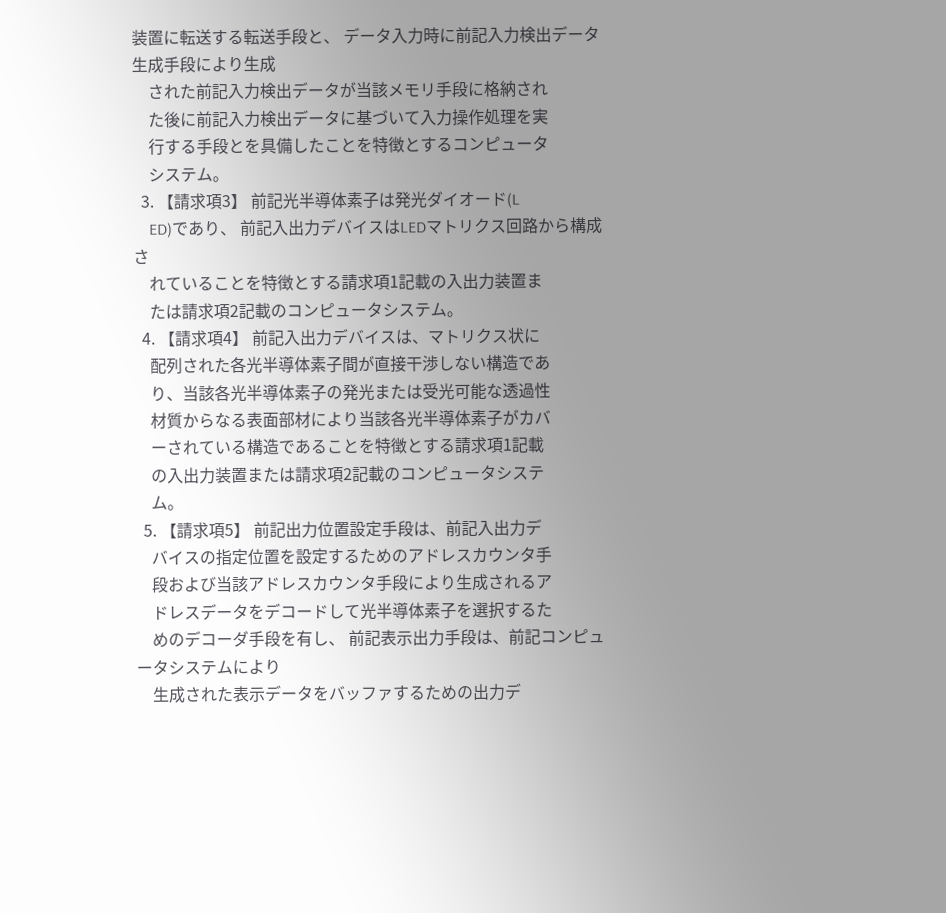装置に転送する転送手段と、 データ入力時に前記入力検出データ生成手段により生成
    された前記入力検出データが当該メモリ手段に格納され
    た後に前記入力検出データに基づいて入力操作処理を実
    行する手段とを具備したことを特徴とするコンピュータ
    システム。
  3. 【請求項3】 前記光半導体素子は発光ダイオード(L
    ED)であり、 前記入出力デバイスはLEDマトリクス回路から構成さ
    れていることを特徴とする請求項1記載の入出力装置ま
    たは請求項2記載のコンピュータシステム。
  4. 【請求項4】 前記入出力デバイスは、マトリクス状に
    配列された各光半導体素子間が直接干渉しない構造であ
    り、当該各光半導体素子の発光または受光可能な透過性
    材質からなる表面部材により当該各光半導体素子がカバ
    ーされている構造であることを特徴とする請求項1記載
    の入出力装置または請求項2記載のコンピュータシステ
    ム。
  5. 【請求項5】 前記出力位置設定手段は、前記入出力デ
    バイスの指定位置を設定するためのアドレスカウンタ手
    段および当該アドレスカウンタ手段により生成されるア
    ドレスデータをデコードして光半導体素子を選択するた
    めのデコーダ手段を有し、 前記表示出力手段は、前記コンピュータシステムにより
    生成された表示データをバッファするための出力デ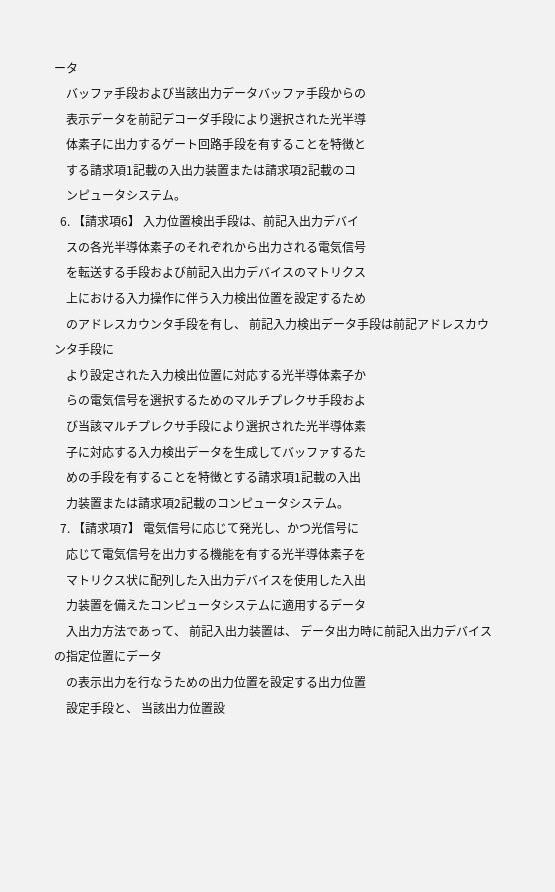ータ
    バッファ手段および当該出力データバッファ手段からの
    表示データを前記デコーダ手段により選択された光半導
    体素子に出力するゲート回路手段を有することを特徴と
    する請求項1記載の入出力装置または請求項2記載のコ
    ンピュータシステム。
  6. 【請求項6】 入力位置検出手段は、前記入出力デバイ
    スの各光半導体素子のそれぞれから出力される電気信号
    を転送する手段および前記入出力デバイスのマトリクス
    上における入力操作に伴う入力検出位置を設定するため
    のアドレスカウンタ手段を有し、 前記入力検出データ手段は前記アドレスカウンタ手段に
    より設定された入力検出位置に対応する光半導体素子か
    らの電気信号を選択するためのマルチプレクサ手段およ
    び当該マルチプレクサ手段により選択された光半導体素
    子に対応する入力検出データを生成してバッファするた
    めの手段を有することを特徴とする請求項1記載の入出
    力装置または請求項2記載のコンピュータシステム。
  7. 【請求項7】 電気信号に応じて発光し、かつ光信号に
    応じて電気信号を出力する機能を有する光半導体素子を
    マトリクス状に配列した入出力デバイスを使用した入出
    力装置を備えたコンピュータシステムに適用するデータ
    入出力方法であって、 前記入出力装置は、 データ出力時に前記入出力デバイスの指定位置にデータ
    の表示出力を行なうための出力位置を設定する出力位置
    設定手段と、 当該出力位置設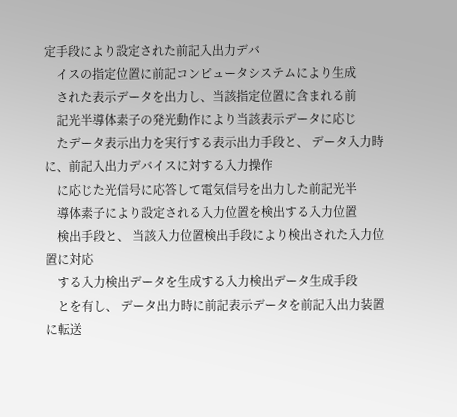定手段により設定された前記入出力デバ
    イスの指定位置に前記コンピュータシステムにより生成
    された表示データを出力し、当該指定位置に含まれる前
    記光半導体素子の発光動作により当該表示データに応じ
    たデータ表示出力を実行する表示出力手段と、 データ入力時に、前記入出力デバイスに対する入力操作
    に応じた光信号に応答して電気信号を出力した前記光半
    導体素子により設定される入力位置を検出する入力位置
    検出手段と、 当該入力位置検出手段により検出された入力位置に対応
    する入力検出データを生成する入力検出データ生成手段
    とを有し、 データ出力時に前記表示データを前記入出力装置に転送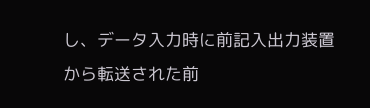し、データ入力時に前記入出力装置から転送された前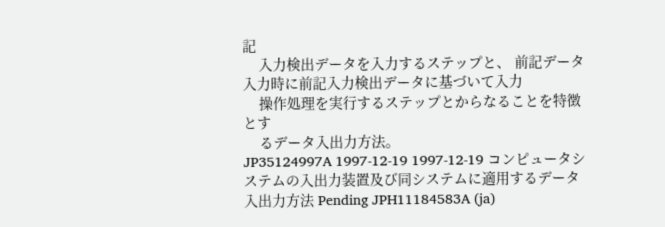記
    入力検出データを入力するステップと、 前記データ入力時に前記入力検出データに基づいて入力
    操作処理を実行するステップとからなることを特徴とす
    るデータ入出力方法。
JP35124997A 1997-12-19 1997-12-19 コンピュータシステムの入出力装置及び同システムに適用するデータ入出力方法 Pending JPH11184583A (ja)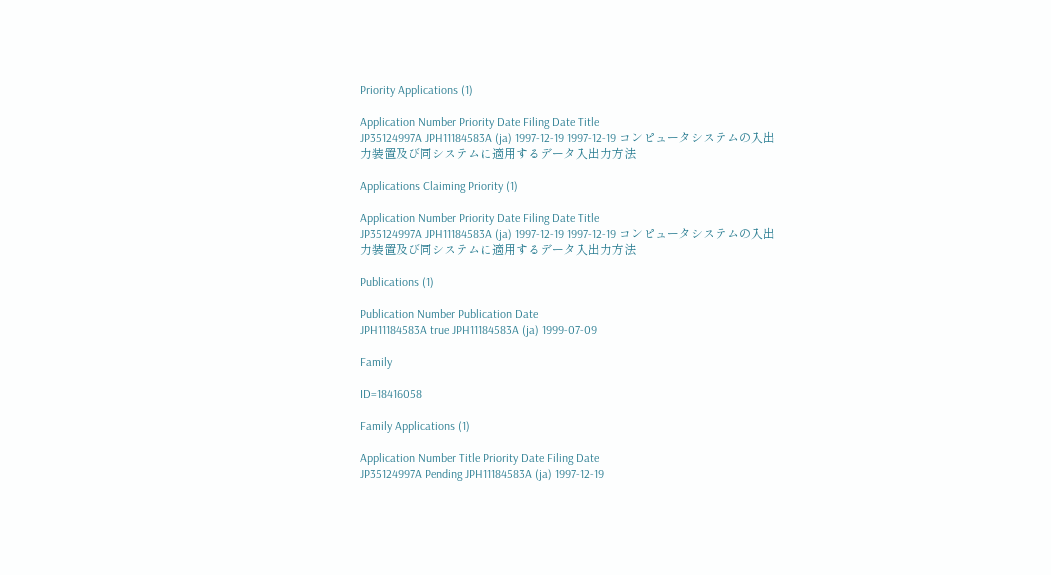Priority Applications (1)

Application Number Priority Date Filing Date Title
JP35124997A JPH11184583A (ja) 1997-12-19 1997-12-19 コンピュータシステムの入出力装置及び同システムに適用するデータ入出力方法

Applications Claiming Priority (1)

Application Number Priority Date Filing Date Title
JP35124997A JPH11184583A (ja) 1997-12-19 1997-12-19 コンピュータシステムの入出力装置及び同システムに適用するデータ入出力方法

Publications (1)

Publication Number Publication Date
JPH11184583A true JPH11184583A (ja) 1999-07-09

Family

ID=18416058

Family Applications (1)

Application Number Title Priority Date Filing Date
JP35124997A Pending JPH11184583A (ja) 1997-12-19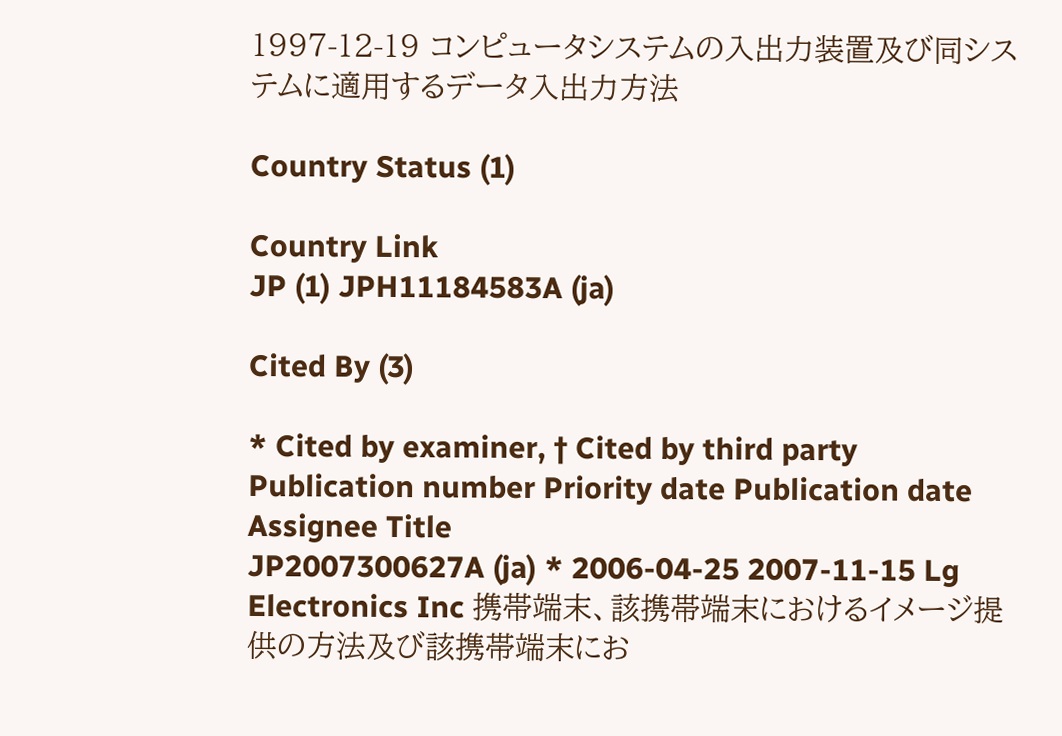1997-12-19 コンピュータシステムの入出力装置及び同システムに適用するデータ入出力方法

Country Status (1)

Country Link
JP (1) JPH11184583A (ja)

Cited By (3)

* Cited by examiner, † Cited by third party
Publication number Priority date Publication date Assignee Title
JP2007300627A (ja) * 2006-04-25 2007-11-15 Lg Electronics Inc 携帯端末、該携帯端末におけるイメージ提供の方法及び該携帯端末にお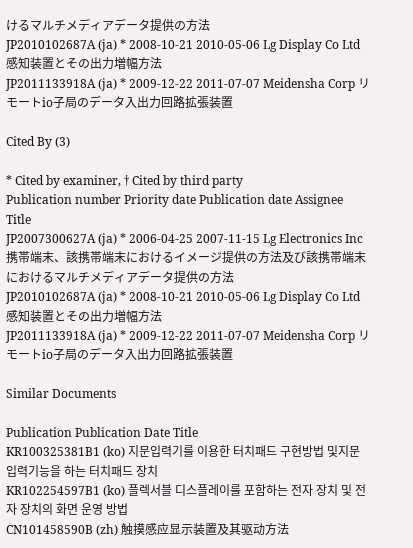けるマルチメディアデータ提供の方法
JP2010102687A (ja) * 2008-10-21 2010-05-06 Lg Display Co Ltd 感知装置とその出力増幅方法
JP2011133918A (ja) * 2009-12-22 2011-07-07 Meidensha Corp リモートio子局のデータ入出力回路拡張装置

Cited By (3)

* Cited by examiner, † Cited by third party
Publication number Priority date Publication date Assignee Title
JP2007300627A (ja) * 2006-04-25 2007-11-15 Lg Electronics Inc 携帯端末、該携帯端末におけるイメージ提供の方法及び該携帯端末におけるマルチメディアデータ提供の方法
JP2010102687A (ja) * 2008-10-21 2010-05-06 Lg Display Co Ltd 感知装置とその出力増幅方法
JP2011133918A (ja) * 2009-12-22 2011-07-07 Meidensha Corp リモートio子局のデータ入出力回路拡張装置

Similar Documents

Publication Publication Date Title
KR100325381B1 (ko) 지문입력기를 이용한 터치패드 구현방법 및지문입력기능을 하는 터치패드 장치
KR102254597B1 (ko) 플렉서블 디스플레이를 포함하는 전자 장치 및 전자 장치의 화면 운영 방법
CN101458590B (zh) 触摸感应显示装置及其驱动方法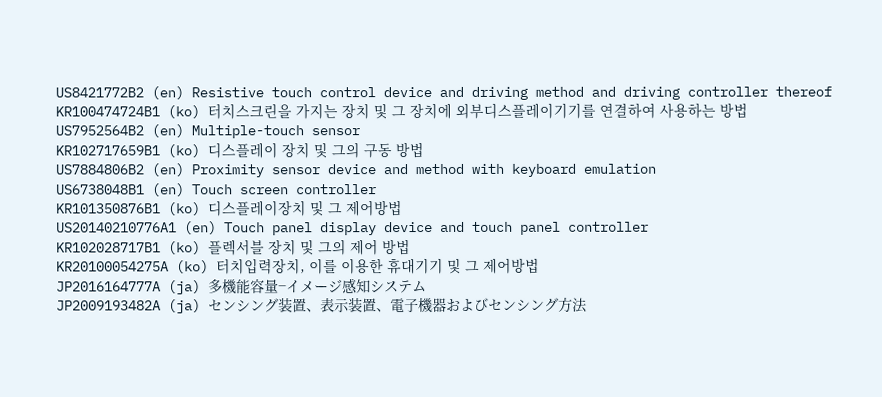US8421772B2 (en) Resistive touch control device and driving method and driving controller thereof
KR100474724B1 (ko) 터치스크린을 가지는 장치 및 그 장치에 외부디스플레이기기를 연결하여 사용하는 방법
US7952564B2 (en) Multiple-touch sensor
KR102717659B1 (ko) 디스플레이 장치 및 그의 구동 방법
US7884806B2 (en) Proximity sensor device and method with keyboard emulation
US6738048B1 (en) Touch screen controller
KR101350876B1 (ko) 디스플레이장치 및 그 제어방법
US20140210776A1 (en) Touch panel display device and touch panel controller
KR102028717B1 (ko) 플렉서블 장치 및 그의 제어 방법
KR20100054275A (ko) 터치입력장치, 이를 이용한 휴대기기 및 그 제어방법
JP2016164777A (ja) 多機能容量−イメージ感知システム
JP2009193482A (ja) センシング装置、表示装置、電子機器およびセンシング方法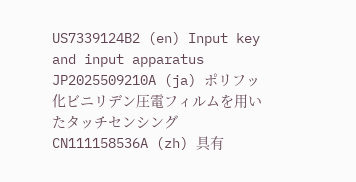US7339124B2 (en) Input key and input apparatus
JP2025509210A (ja) ポリフッ化ビニリデン圧電フィルムを用いたタッチセンシング
CN111158536A (zh) 具有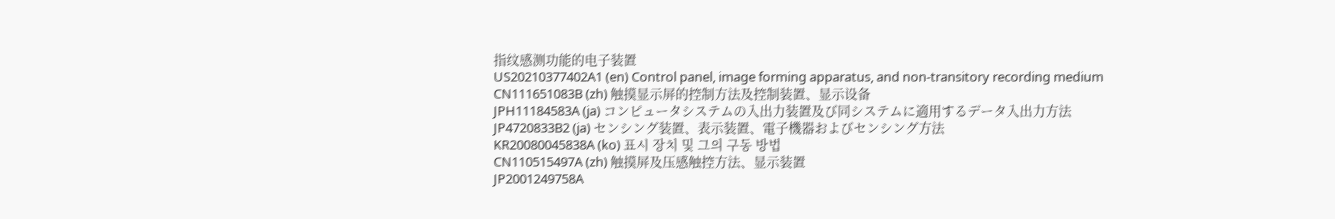指纹感测功能的电子装置
US20210377402A1 (en) Control panel, image forming apparatus, and non-transitory recording medium
CN111651083B (zh) 触摸显示屏的控制方法及控制装置、显示设备
JPH11184583A (ja) コンピュータシステムの入出力装置及び同システムに適用するデータ入出力方法
JP4720833B2 (ja) センシング装置、表示装置、電子機器およびセンシング方法
KR20080045838A (ko) 표시 장치 및 그의 구동 방법
CN110515497A (zh) 触摸屏及压感触控方法、显示装置
JP2001249758A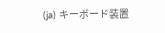(ja) キーボード装置